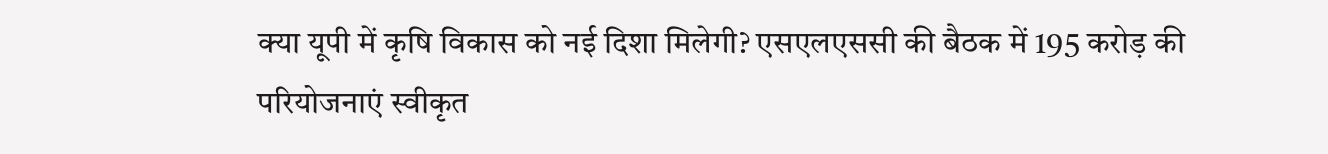क्या यूपी में कृषि विकास को नई दिशा मिलेगी? एसएलएससी की बैठक में 195 करोड़ की परियोजनाएं स्वीकृत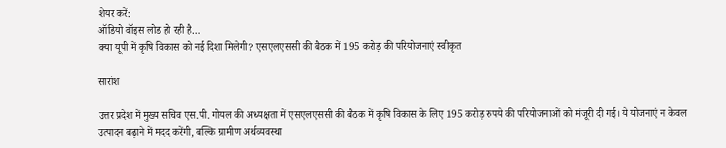शेयर करें:
ऑडियो वॉइस लोड हो रही है…
क्या यूपी में कृषि विकास को नई दिशा मिलेगी? एसएलएससी की बैठक में 195 करोड़ की परियोजनाएं स्वीकृत

सारांश

उत्तर प्रदेश में मुख्य सचिव एस.पी. गोयल की अध्यक्षता में एसएलएससी की बैठक में कृषि विकास के लिए 195 करोड़ रुपये की परियोजनाओं को मंजूरी दी गई। ये योजनाएं न केवल उत्पादन बढ़ाने में मदद करेंगी, बल्कि ग्रामीण अर्थव्यवस्था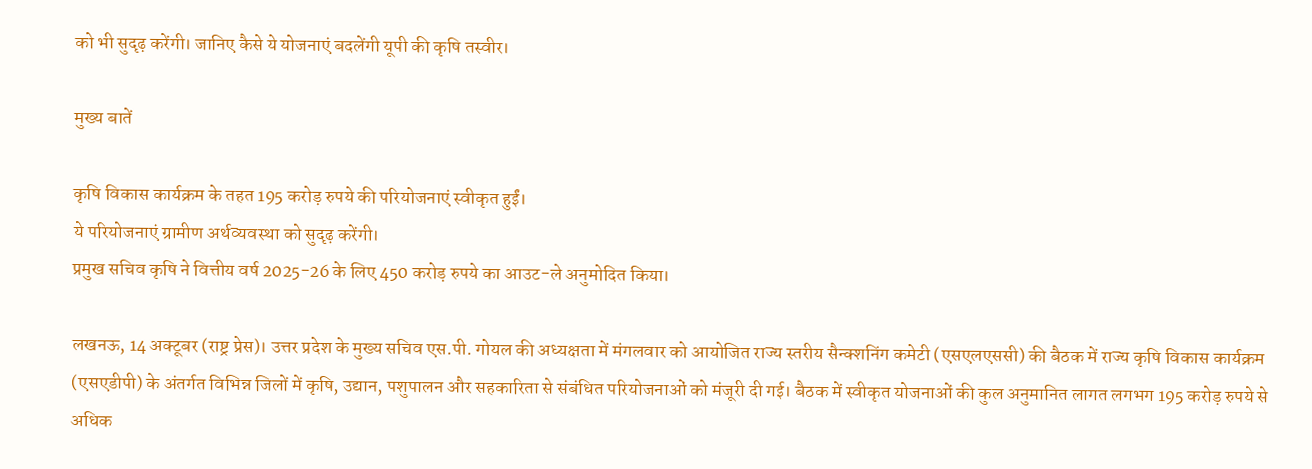को भी सुदृढ़ करेंगी। जानिए कैसे ये योजनाएं बदलेंगी यूपी की कृषि तस्वीर।

मुख्य बातें

कृषि विकास कार्यक्रम के तहत 195 करोड़ रुपये की परियोजनाएं स्वीकृत हुईं।
ये परियोजनाएं ग्रामीण अर्थव्यवस्था को सुदृढ़ करेंगी।
प्रमुख सचिव कृषि ने वित्तीय वर्ष 2025-26 के लिए 450 करोड़ रुपये का आउट-ले अनुमोदित किया।

लखनऊ, 14 अक्टूबर (राष्ट्र प्रेस)। उत्तर प्रदेश के मुख्य सचिव एस.पी. गोयल की अध्यक्षता में मंगलवार को आयोजित राज्य स्तरीय सैन्क्शनिंग कमेटी (एसएलएससी) की बैठक में राज्य कृषि विकास कार्यक्रम (एसएडीपी) के अंतर्गत विभिन्न जिलों में कृषि, उद्यान, पशुपालन और सहकारिता से संबंधित परियोजनाओं को मंजूरी दी गई। बैठक में स्वीकृत योजनाओं की कुल अनुमानित लागत लगभग 195 करोड़ रुपये से अधिक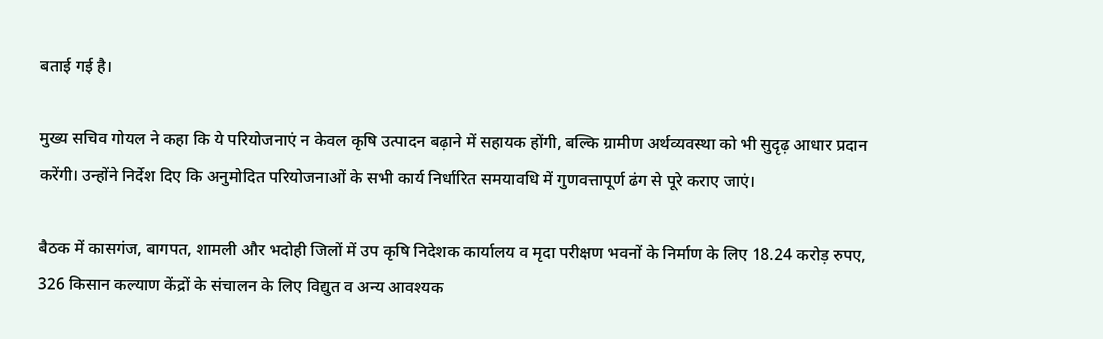बताई गई है।

मुख्य सचिव गोयल ने कहा कि ये परियोजनाएं न केवल कृषि उत्पादन बढ़ाने में सहायक होंगी, बल्कि ग्रामीण अर्थव्यवस्था को भी सुदृढ़ आधार प्रदान करेंगी। उन्होंने निर्देश दिए कि अनुमोदित परियोजनाओं के सभी कार्य निर्धारित समयावधि में गुणवत्तापूर्ण ढंग से पूरे कराए जाएं।

बैठक में कासगंज, बागपत, शामली और भदोही जिलों में उप कृषि निदेशक कार्यालय व मृदा परीक्षण भवनों के निर्माण के लिए 18.24 करोड़ रुपए, 326 किसान कल्याण केंद्रों के संचालन के लिए विद्युत व अन्य आवश्यक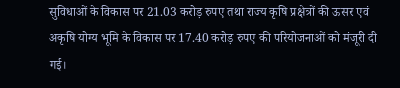सुविधाओं के विकास पर 21.03 करोड़ रुपए तथा राज्य कृषि प्रक्षेत्रों की ऊसर एवं अकृषि योग्य भूमि के विकास पर 17.40 करोड़ रुपए की परियोजनाओं को मंजूरी दी गई।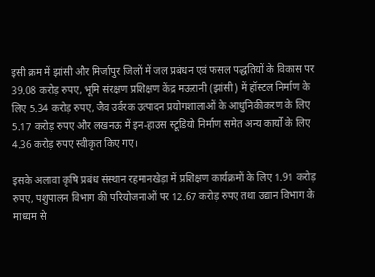इसी क्रम में झांसी और मिर्जापुर जिलों में जल प्रबंधन एवं फसल पद्धतियों के विकास पर 39.08 करोड़ रुपए, भूमि संरक्षण प्रशिक्षण केंद्र मऊरानी (झांसी) में हॉस्टल निर्माण के लिए 5.34 करोड़ रुपए, जैव उर्वरक उत्पादन प्रयोगशालाओं के आधुनिकीकरण के लिए 5.17 करोड़ रुपए और लखनऊ में इन-हाउस स्टूडियो निर्माण समेत अन्य कार्यों के लिए 4.36 करोड़ रुपए स्वीकृत किए गए।

इसके अलावा कृषि प्रबंध संस्थान रहमानखेड़ा में प्रशिक्षण कार्यक्रमों के लिए 1.91 करोड़ रुपए, पशुपालन विभाग की परियोजनाओं पर 12.67 करोड़ रुपए तथा उद्यान विभाग के माध्यम से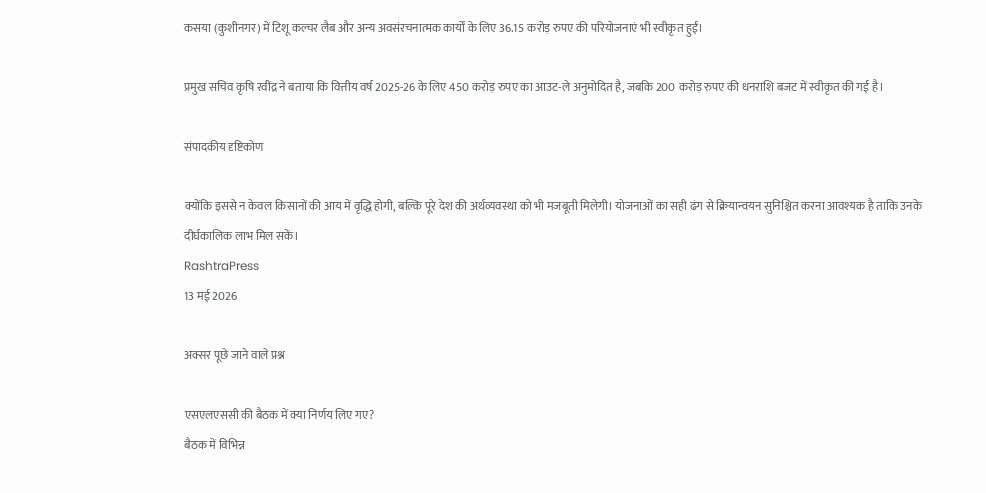कसया (कुशीनगर) में टिशू कल्चर लैब और अन्य अवसंरचनात्मक कार्यों के लिए 36.15 करोड़ रुपए की परियोजनाएं भी स्वीकृत हुईं।

प्रमुख सचिव कृषि रवींद्र ने बताया कि वित्तीय वर्ष 2025-26 के लिए 450 करोड़ रुपए का आउट-ले अनुमोदित है, जबकि 200 करोड़ रुपए की धनराशि बजट में स्वीकृत की गई है।

संपादकीय दृष्टिकोण

क्योंकि इससे न केवल किसानों की आय में वृद्धि होगी, बल्कि पूरे देश की अर्थव्यवस्था को भी मजबूती मिलेगी। योजनाओं का सही ढंग से क्रियान्वयन सुनिश्चित करना आवश्यक है ताकि उनके दीर्घकालिक लाभ मिल सकें।
RashtraPress
13 मई 2026

अक्सर पूछे जाने वाले प्रश्न

एसएलएससी की बैठक में क्या निर्णय लिए गए?
बैठक में विभिन्न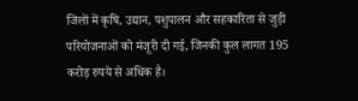जिलों में कृषि, उद्यान, पशुपालन और सहकारिता से जुड़ी परियोजनाओं को मंजूरी दी गई, जिनकी कुल लागत 195 करोड़ रुपये से अधिक है।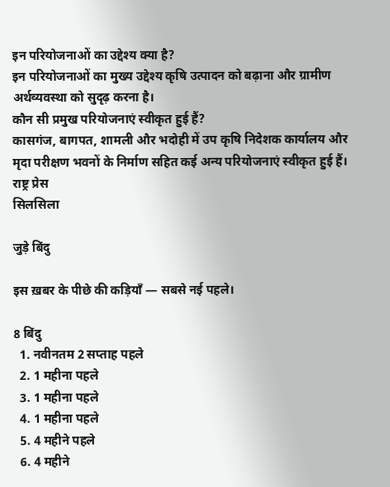इन परियोजनाओं का उद्देश्य क्या है?
इन परियोजनाओं का मुख्य उद्देश्य कृषि उत्पादन को बढ़ाना और ग्रामीण अर्थव्यवस्था को सुदृढ़ करना है।
कौन सी प्रमुख परियोजनाएं स्वीकृत हुई हैं?
कासगंज, बागपत, शामली और भदोही में उप कृषि निदेशक कार्यालय और मृदा परीक्षण भवनों के निर्माण सहित कई अन्य परियोजनाएं स्वीकृत हुई हैं।
राष्ट्र प्रेस
सिलसिला

जुड़े बिंदु

इस ख़बर के पीछे की कड़ियाँ — सबसे नई पहले।

8 बिंदु
  1. नवीनतम 2 सप्ताह पहले
  2. 1 महीना पहले
  3. 1 महीना पहले
  4. 1 महीना पहले
  5. 4 महीने पहले
  6. 4 महीने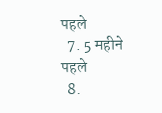पहले
  7. 5 महीने पहले
  8.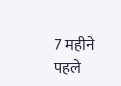7 महीने पहले